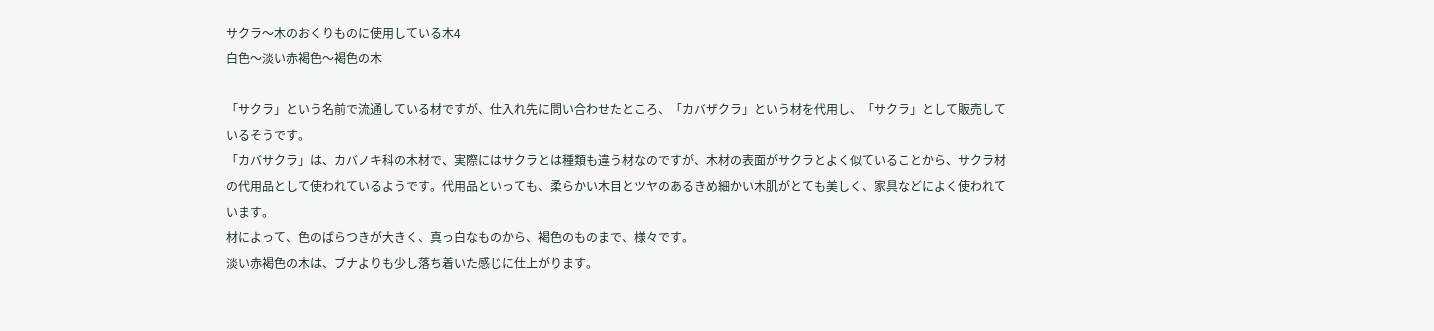サクラ〜木のおくりものに使用している木4
白色〜淡い赤褐色〜褐色の木

「サクラ」という名前で流通している材ですが、仕入れ先に問い合わせたところ、「カバザクラ」という材を代用し、「サクラ」として販売しているそうです。
「カバサクラ」は、カバノキ科の木材で、実際にはサクラとは種類も違う材なのですが、木材の表面がサクラとよく似ていることから、サクラ材の代用品として使われているようです。代用品といっても、柔らかい木目とツヤのあるきめ細かい木肌がとても美しく、家具などによく使われています。
材によって、色のばらつきが大きく、真っ白なものから、褐色のものまで、様々です。
淡い赤褐色の木は、ブナよりも少し落ち着いた感じに仕上がります。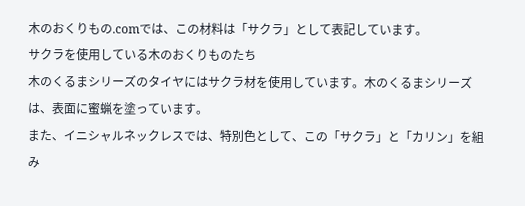木のおくりもの.comでは、この材料は「サクラ」として表記しています。
サクラを使用している木のおくりものたち
木のくるまシリーズのタイヤにはサクラ材を使用しています。木のくるまシリーズは、表面に蜜蝋を塗っています。
また、イニシャルネックレスでは、特別色として、この「サクラ」と「カリン」を組み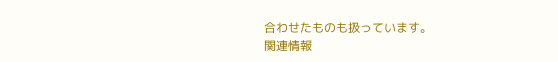合わせたものも扱っています。
関連情報